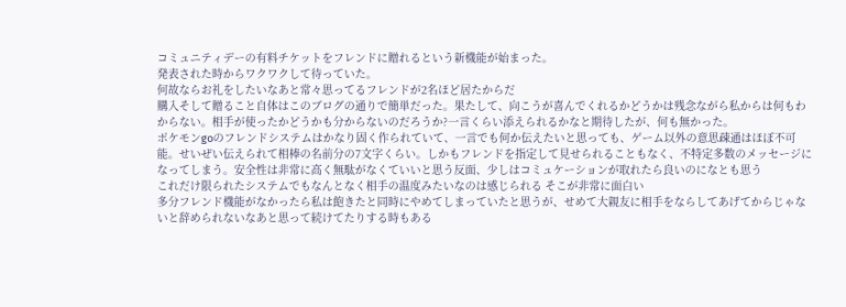コミュニティデーの有料チケットをフレンドに贈れるという新機能が始まった。
発表された時からワクワクして待っていた。
何故ならお礼をしたいなあと常々思ってるフレンドが2名ほど居たからだ
購入そして贈ること自体はこのブログの通りで簡単だった。果たして、向こうが喜んでくれるかどうかは残念ながら私からは何もわからない。相手が使ったかどうかも分からないのだろうか?一言くらい添えられるかなと期待したが、何も無かった。
ポケモンgoのフレンドシステムはかなり固く作られていて、一言でも何か伝えたいと思っても、ゲーム以外の意思疎通はほぼ不可能。せいぜい伝えられて相棒の名前分の7文字くらい。しかもフレンドを指定して見せられることもなく、不特定多数のメッセージになってしまう。安全性は非常に高く無駄がなくていいと思う反面、少しはコミュケーションが取れたら良いのになとも思う
これだけ限られたシステムでもなんとなく相手の温度みたいなのは感じられる そこが非常に面白い
多分フレンド機能がなかったら私は飽きたと同時にやめてしまっていたと思うが、せめて大親友に相手をならしてあげてからじゃないと辞められないなあと思って続けてたりする時もある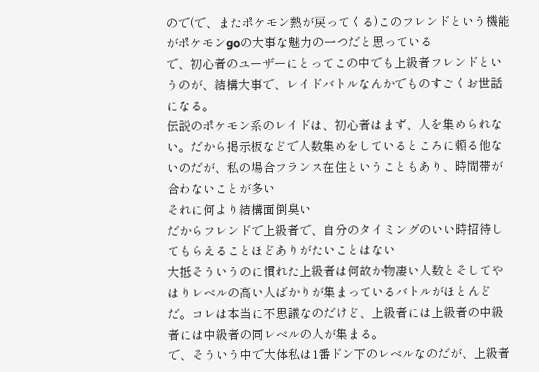ので(で、またポケモン熱が戻ってくる)このフレンドという機能がポケモンgoの大事な魅力の一つだと思っている
で、初心者のユーザーにとってこの中でも上級者フレンドというのが、結構大事で、レイドバトルなんかでものすごくお世話になる。
伝説のポケモン系のレイドは、初心者はまず、人を集められない。だから掲示板などで人数集めをしているところに頼る他ないのだが、私の場合フランス在住ということもあり、時間帯が合わないことが多い
それに何より結構面倒臭い
だからフレンドで上級者で、自分のタイミングのいい時招待してもらえることほどありがたいことはない
大抵そういうのに慣れた上級者は何故か物凄い人数とそしてやはりレベルの高い人ばかりが集まっているバトルがほとんどだ。コレは本当に不思議なのだけど、上級者には上級者の中級者には中級者の同レベルの人が集まる。
で、そういう中で大体私は1番ドン下のレベルなのだが、上級者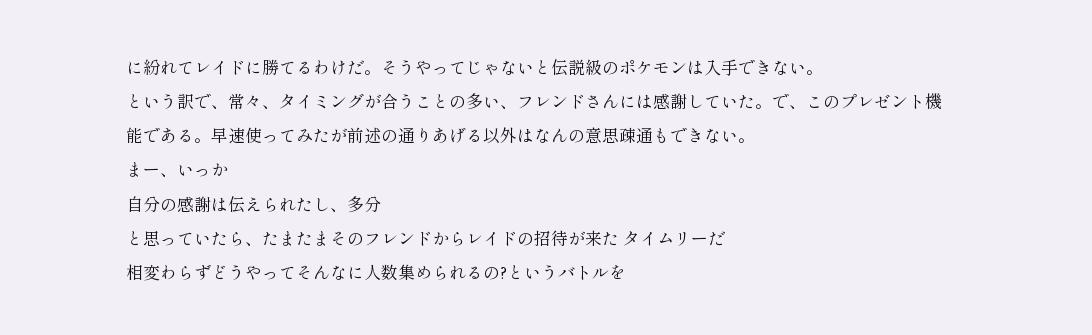に紛れてレイドに勝てるわけだ。そうやってじゃないと伝説級のポケモンは入手できない。
という訳で、常々、タイミングが合うことの多い、フレンドさんには感謝していた。で、このプレゼント機能である。早速使ってみたが前述の通りあげる以外はなんの意思疎通もできない。
まー、いっか
自分の感謝は伝えられたし、多分
と思っていたら、たまたまそのフレンドからレイドの招待が来た タイムリーだ
相変わらずどうやってそんなに人数集められるの?というバトルを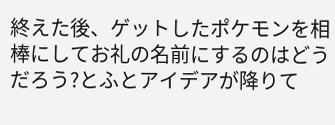終えた後、ゲットしたポケモンを相棒にしてお礼の名前にするのはどうだろう?とふとアイデアが降りて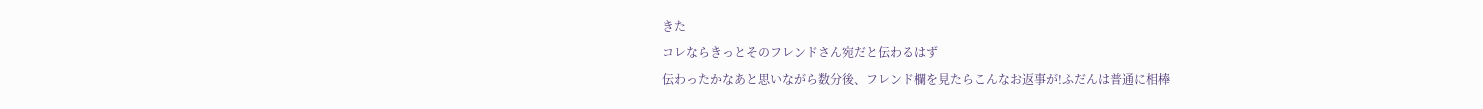きた
コレならきっとそのフレンドさん宛だと伝わるはず
伝わったかなあと思いながら数分後、フレンド欄を見たらこんなお返事が!ふだんは普通に相棒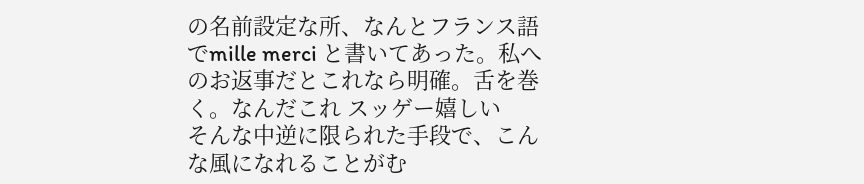の名前設定な所、なんとフランス語でmille merci と書いてあった。私へのお返事だとこれなら明確。舌を巻く。なんだこれ スッゲー嬉しい
そんな中逆に限られた手段で、こんな風になれることがむ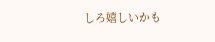しろ嬉しいかも